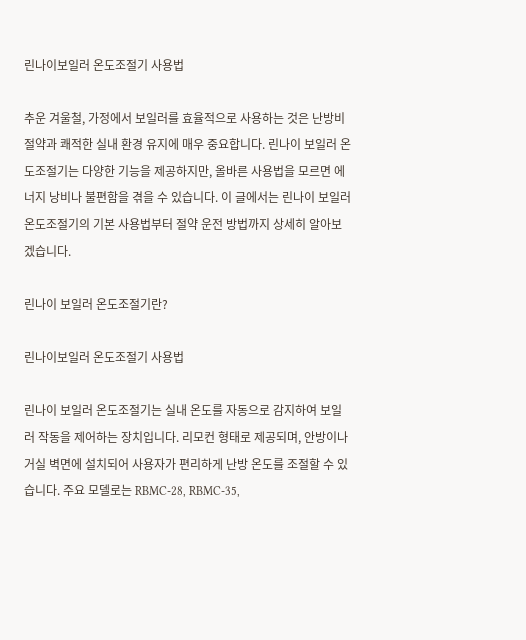린나이보일러 온도조절기 사용법

추운 겨울철, 가정에서 보일러를 효율적으로 사용하는 것은 난방비 절약과 쾌적한 실내 환경 유지에 매우 중요합니다. 린나이 보일러 온도조절기는 다양한 기능을 제공하지만, 올바른 사용법을 모르면 에너지 낭비나 불편함을 겪을 수 있습니다. 이 글에서는 린나이 보일러 온도조절기의 기본 사용법부터 절약 운전 방법까지 상세히 알아보겠습니다.

린나이 보일러 온도조절기란?

린나이보일러 온도조절기 사용법

린나이 보일러 온도조절기는 실내 온도를 자동으로 감지하여 보일러 작동을 제어하는 장치입니다. 리모컨 형태로 제공되며, 안방이나 거실 벽면에 설치되어 사용자가 편리하게 난방 온도를 조절할 수 있습니다. 주요 모델로는 RBMC-28, RBMC-35,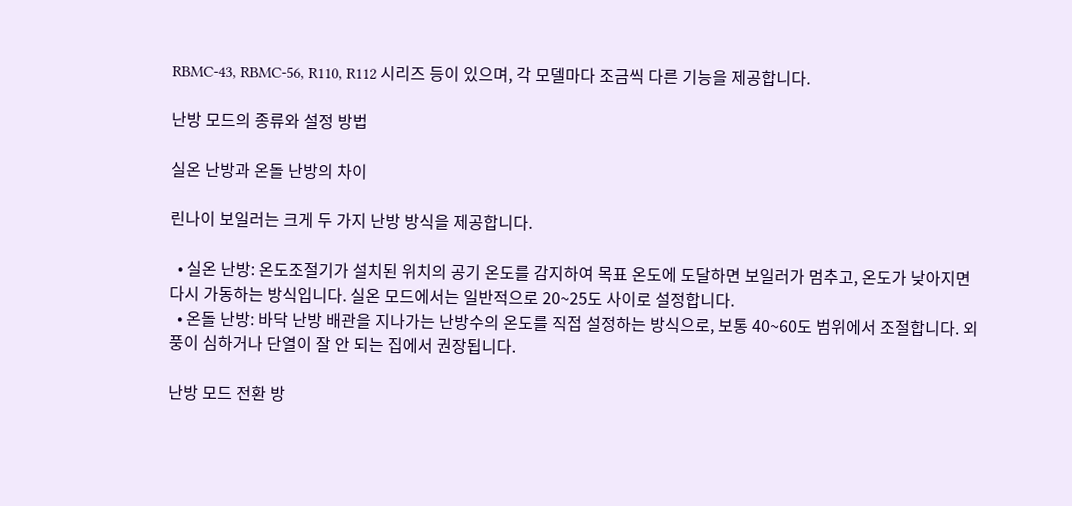RBMC-43, RBMC-56, R110, R112 시리즈 등이 있으며, 각 모델마다 조금씩 다른 기능을 제공합니다.

난방 모드의 종류와 설정 방법

실온 난방과 온돌 난방의 차이

린나이 보일러는 크게 두 가지 난방 방식을 제공합니다.

  • 실온 난방: 온도조절기가 설치된 위치의 공기 온도를 감지하여 목표 온도에 도달하면 보일러가 멈추고, 온도가 낮아지면 다시 가동하는 방식입니다. 실온 모드에서는 일반적으로 20~25도 사이로 설정합니다.
  • 온돌 난방: 바닥 난방 배관을 지나가는 난방수의 온도를 직접 설정하는 방식으로, 보통 40~60도 범위에서 조절합니다. 외풍이 심하거나 단열이 잘 안 되는 집에서 권장됩니다.

난방 모드 전환 방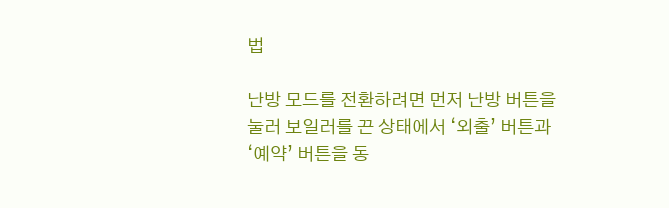법

난방 모드를 전환하려면 먼저 난방 버튼을 눌러 보일러를 끈 상태에서 ‘외출’ 버튼과 ‘예약’ 버튼을 동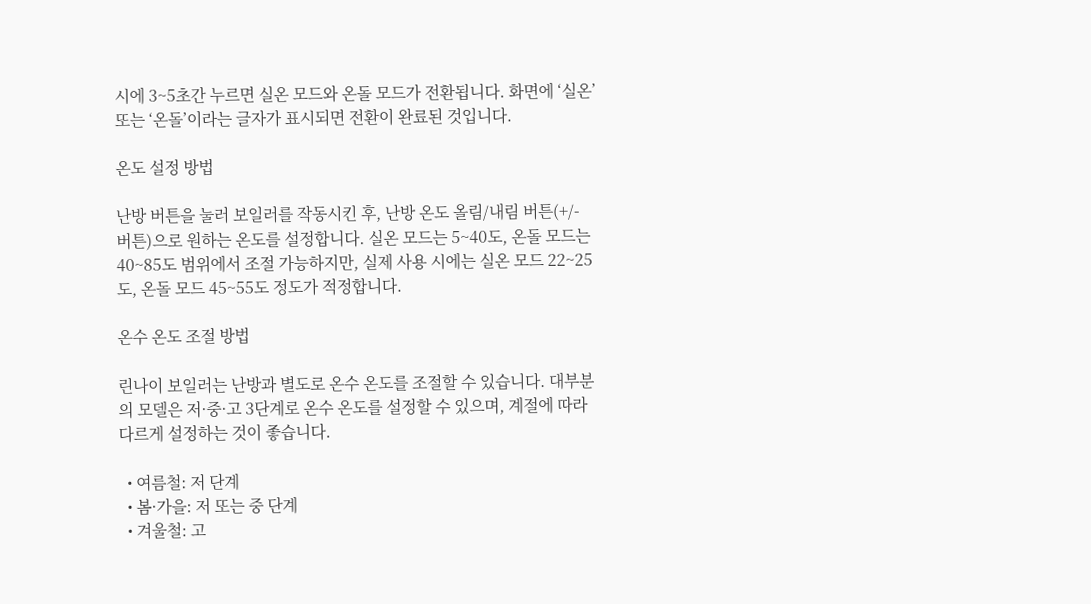시에 3~5초간 누르면 실온 모드와 온돌 모드가 전환됩니다. 화면에 ‘실온’ 또는 ‘온돌’이라는 글자가 표시되면 전환이 완료된 것입니다.

온도 설정 방법

난방 버튼을 눌러 보일러를 작동시킨 후, 난방 온도 올림/내림 버튼(+/- 버튼)으로 원하는 온도를 설정합니다. 실온 모드는 5~40도, 온돌 모드는 40~85도 범위에서 조절 가능하지만, 실제 사용 시에는 실온 모드 22~25도, 온돌 모드 45~55도 정도가 적정합니다.

온수 온도 조절 방법

린나이 보일러는 난방과 별도로 온수 온도를 조절할 수 있습니다. 대부분의 모델은 저·중·고 3단계로 온수 온도를 설정할 수 있으며, 계절에 따라 다르게 설정하는 것이 좋습니다.

  • 여름철: 저 단계
  • 봄·가을: 저 또는 중 단계
  • 겨울철: 고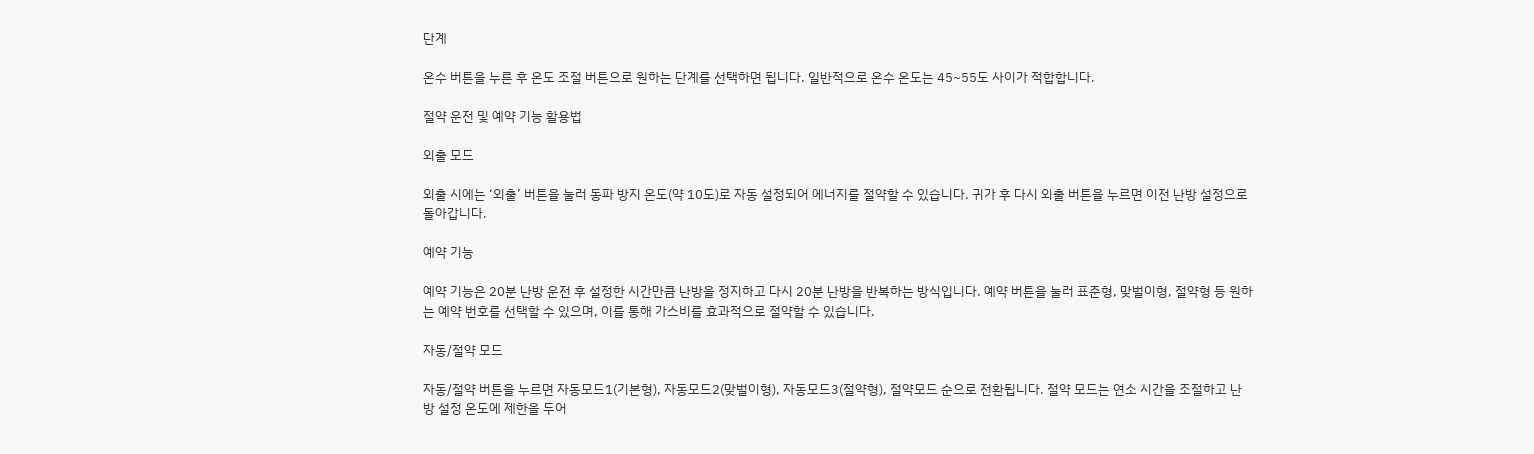단계

온수 버튼을 누른 후 온도 조절 버튼으로 원하는 단계를 선택하면 됩니다. 일반적으로 온수 온도는 45~55도 사이가 적합합니다.

절약 운전 및 예약 기능 활용법

외출 모드

외출 시에는 ‘외출’ 버튼을 눌러 동파 방지 온도(약 10도)로 자동 설정되어 에너지를 절약할 수 있습니다. 귀가 후 다시 외출 버튼을 누르면 이전 난방 설정으로 돌아갑니다.

예약 기능

예약 기능은 20분 난방 운전 후 설정한 시간만큼 난방을 정지하고 다시 20분 난방을 반복하는 방식입니다. 예약 버튼을 눌러 표준형, 맞벌이형, 절약형 등 원하는 예약 번호를 선택할 수 있으며, 이를 통해 가스비를 효과적으로 절약할 수 있습니다.

자동/절약 모드

자동/절약 버튼을 누르면 자동모드1(기본형), 자동모드2(맞벌이형), 자동모드3(절약형), 절약모드 순으로 전환됩니다. 절약 모드는 연소 시간을 조절하고 난방 설정 온도에 제한을 두어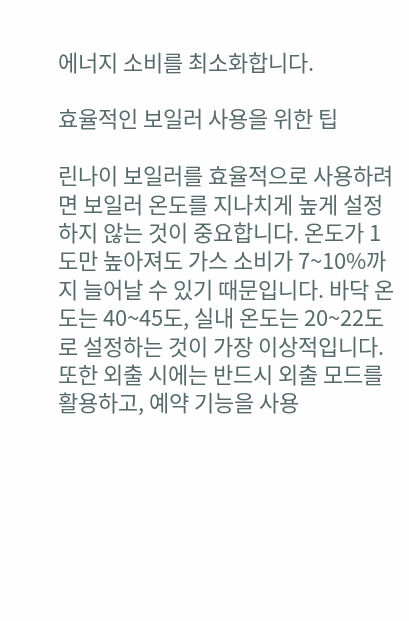에너지 소비를 최소화합니다.

효율적인 보일러 사용을 위한 팁

린나이 보일러를 효율적으로 사용하려면 보일러 온도를 지나치게 높게 설정하지 않는 것이 중요합니다. 온도가 1도만 높아져도 가스 소비가 7~10%까지 늘어날 수 있기 때문입니다. 바닥 온도는 40~45도, 실내 온도는 20~22도로 설정하는 것이 가장 이상적입니다. 또한 외출 시에는 반드시 외출 모드를 활용하고, 예약 기능을 사용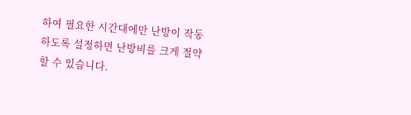하여 필요한 시간대에만 난방이 작동하도록 설정하면 난방비를 크게 절약할 수 있습니다.